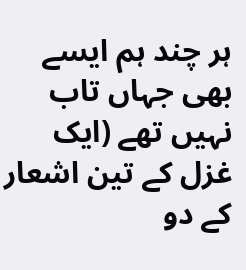ہر چند ہم ایسے بھی جہاں تاب نہیں تھے (ایک غزل کے تین اشعار کے دو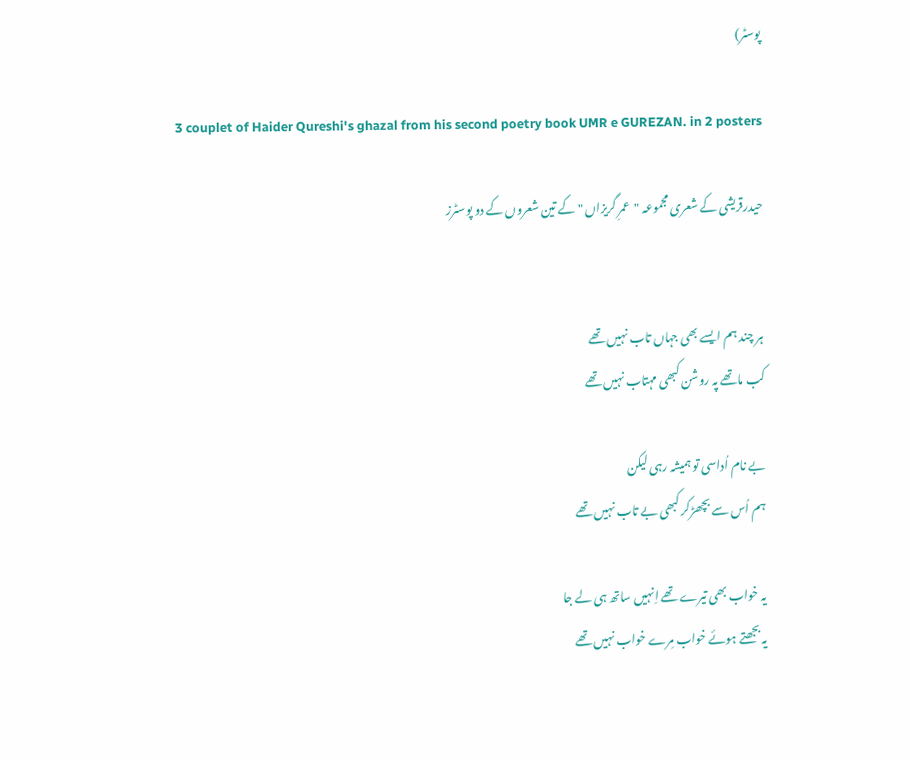پوسٹر)

3 couplet of Haider Qureshi's ghazal from his second poetry book UMR e GUREZAN. in 2 posters

حیدرقریشی کے شعری مجموعہ "عمرِ گریزاں " کے تین شعروں کے دو پوسٹرز


ہر چند ہم ایسے بھی جہاں تاب نہیں تھے
کب ماتھے پہ روشن کبھی مہتاب نہیں تھے

بے نام اُداسی تو ہمیشہ رہی لیکن
ہم اُس سے بچھڑکر کبھی بے تاب نہیں تھے

یہ خواب بھی تیرے تھے اِنہیں ساتھ ہی لے جا
یہ بجھتے ہوئے خواب مِرے خواب نہیں تھے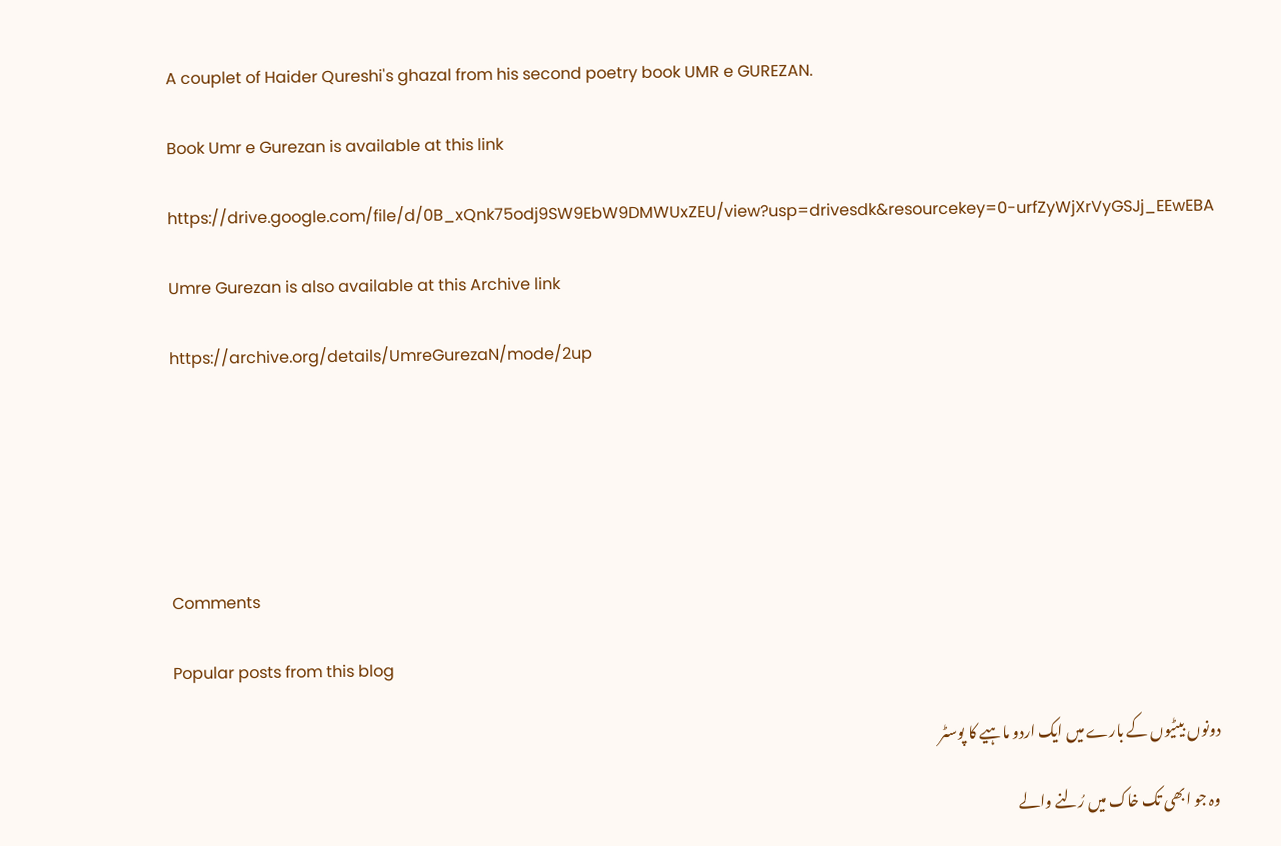A couplet of Haider Qureshi's ghazal from his second poetry book UMR e GUREZAN.

Book Umr e Gurezan is available at this link

https://drive.google.com/file/d/0B_xQnk75odj9SW9EbW9DMWUxZEU/view?usp=drivesdk&resourcekey=0-urfZyWjXrVyGSJj_EEwEBA

Umre Gurezan is also available at this Archive link

https://archive.org/details/UmreGurezaN/mode/2up






Comments

Popular posts from this blog

دونوں بیٹیوں کے بارے میں ایک اردو ماہیے کا پوسٹر

وہ جو ابھی تک خاک میں رُلنے والے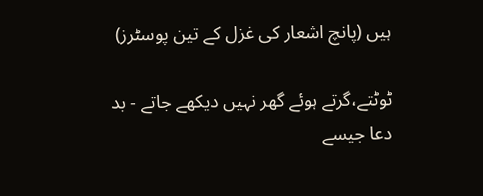ہیں (پانچ اشعار کی غزل کے تین پوسٹرز)

ٹوٹتے،گرتے ہوئے گھر نہیں دیکھے جاتے - بد دعا جیسے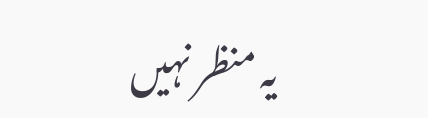یہ منظر نہیں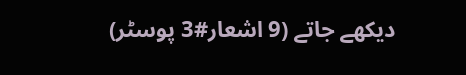دیکھے جاتے (9 اشعار#3 پوسٹر)